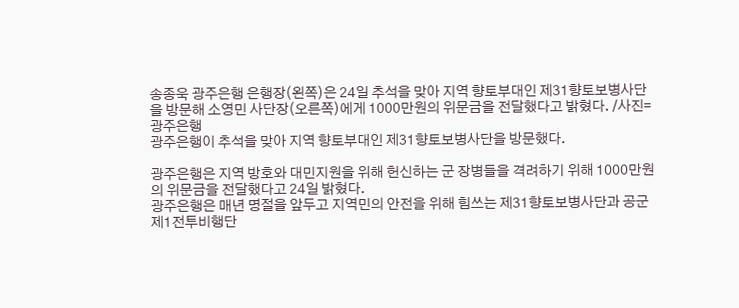송종욱 광주은행 은행장(왼쪽)은 24일 추석을 맞아 지역 향토부대인 제31향토보병사단을 방문해 소영민 사단장(오른쪽)에게 1000만원의 위문금을 전달했다고 밝혔다. /사진=광주은행
광주은행이 추석을 맞아 지역 향토부대인 제31향토보병사단을 방문했다.

광주은행은 지역 방호와 대민지원을 위해 헌신하는 군 장병들을 격려하기 위해 1000만원의 위문금을 전달했다고 24일 밝혔다.
광주은행은 매년 명절을 앞두고 지역민의 안전을 위해 힘쓰는 제31향토보병사단과 공군 제1전투비행단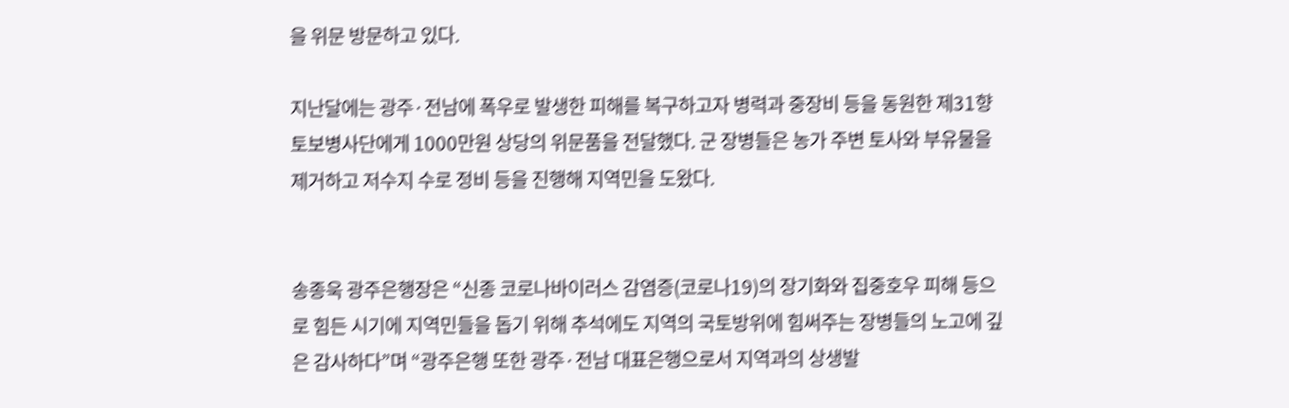을 위문 방문하고 있다.

지난달에는 광주·전남에 폭우로 발생한 피해를 복구하고자 병력과 중장비 등을 동원한 제31향토보병사단에게 1000만원 상당의 위문품을 전달했다. 군 장병들은 농가 주변 토사와 부유물을 제거하고 저수지 수로 정비 등을 진행해 지역민을 도왔다.


송종욱 광주은행장은 “신종 코로나바이러스 감염증(코로나19)의 장기화와 집중호우 피해 등으로 힘든 시기에 지역민들을 돕기 위해 추석에도 지역의 국토방위에 힘써주는 장병들의 노고에 깊은 감사하다”며 “광주은행 또한 광주·전남 대표은행으로서 지역과의 상생발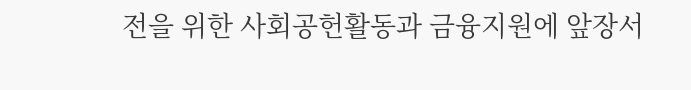전을 위한 사회공헌활동과 금융지원에 앞장서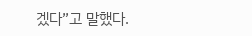겠다”고 말했다.